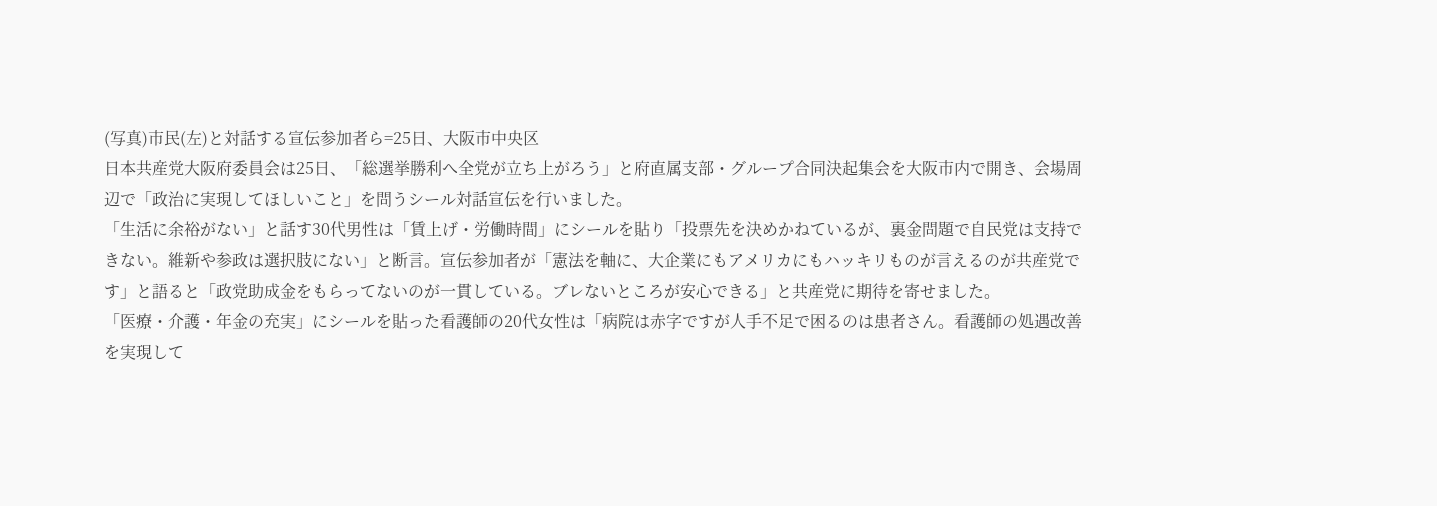(写真)市民(左)と対話する宣伝参加者ら=25日、大阪市中央区
日本共産党大阪府委員会は25日、「総選挙勝利へ全党が立ち上がろう」と府直属支部・グループ合同決起集会を大阪市内で開き、会場周辺で「政治に実現してほしいこと」を問うシール対話宣伝を行いました。
「生活に余裕がない」と話す30代男性は「賃上げ・労働時間」にシールを貼り「投票先を決めかねているが、裏金問題で自民党は支持できない。維新や参政は選択肢にない」と断言。宣伝参加者が「憲法を軸に、大企業にもアメリカにもハッキリものが言えるのが共産党です」と語ると「政党助成金をもらってないのが一貫している。ブレないところが安心できる」と共産党に期待を寄せました。
「医療・介護・年金の充実」にシールを貼った看護師の20代女性は「病院は赤字ですが人手不足で困るのは患者さん。看護師の処遇改善を実現して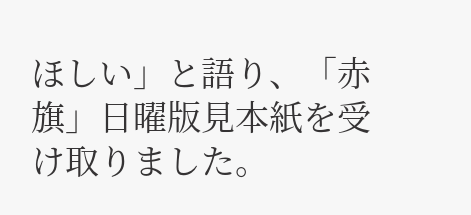ほしい」と語り、「赤旗」日曜版見本紙を受け取りました。